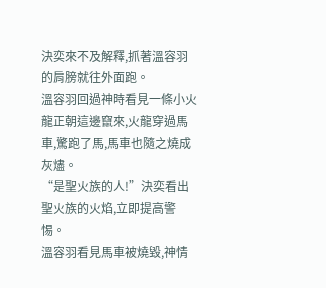決奕來不及解釋,抓著溫容羽的肩膀就往外面跑。
溫容羽回過神時看見一條小火龍正朝這邊竄來,火龍穿過馬車,驚跑了馬,馬車也隨之燒成灰燼。
“是聖火族的人!”決奕看出聖火族的火焰,立即提高警惕。
溫容羽看見馬車被燒毀,神情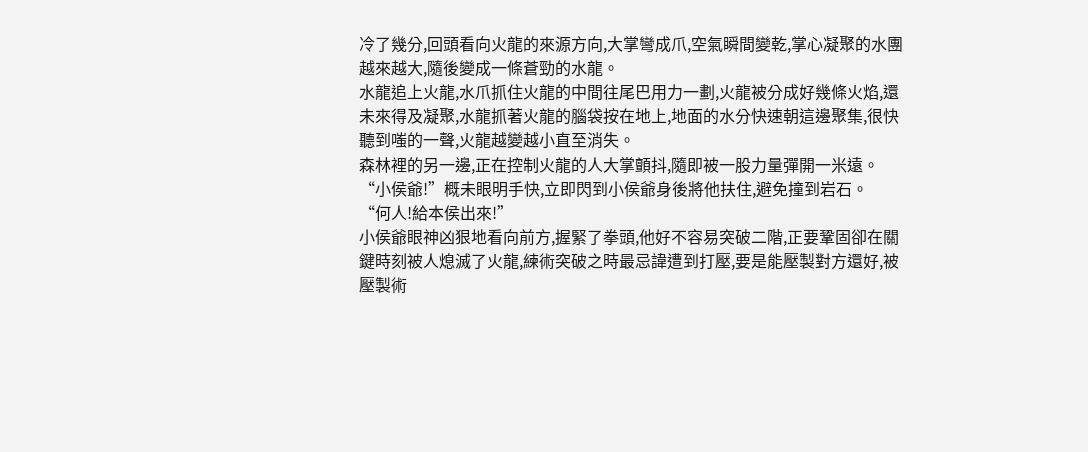冷了幾分,回頭看向火龍的來源方向,大掌彎成爪,空氣瞬間變乾,掌心凝聚的水團越來越大,隨後變成一條蒼勁的水龍。
水龍追上火龍,水爪抓住火龍的中間往尾巴用力一劃,火龍被分成好幾條火焰,還未來得及凝聚,水龍抓著火龍的腦袋按在地上,地面的水分快速朝這邊聚集,很快聽到嗤的一聲,火龍越變越小直至消失。
森林裡的另一邊,正在控制火龍的人大掌顫抖,隨即被一股力量彈開一米遠。
“小侯爺!”概未眼明手快,立即閃到小侯爺身後將他扶住,避免撞到岩石。
“何人!給本侯出來!”
小侯爺眼神凶狠地看向前方,握緊了拳頭,他好不容易突破二階,正要鞏固卻在關鍵時刻被人熄滅了火龍,練術突破之時最忌諱遭到打壓,要是能壓製對方還好,被壓製術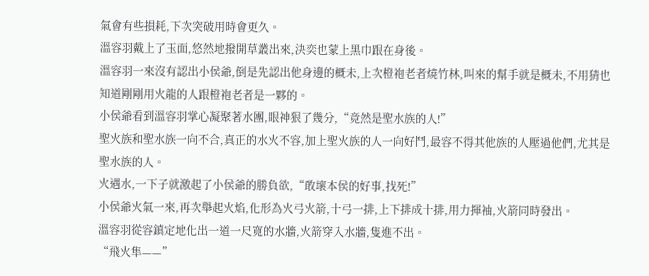氣會有些損耗,下次突破用時會更久。
溫容羽戴上了玉面,悠然地撥開草叢出來,決奕也蒙上黑巾跟在身後。
溫容羽一來沒有認出小侯爺,倒是先認出他身邊的概未,上次橙袍老者燒竹林,叫來的幫手就是概未,不用猜也知道剛剛用火龍的人跟橙袍老者是一夥的。
小侯爺看到溫容羽掌心凝聚著水團,眼神狠了幾分,“竟然是聖水族的人!”
聖火族和聖水族一向不合,真正的水火不容,加上聖火族的人一向好鬥,最容不得其他族的人壓過他們,尤其是聖水族的人。
火遇水,一下子就激起了小侯爺的勝負欲,“敢壞本侯的好事,找死!”
小侯爺火氣一來,再次舉起火焰,化形為火弓火箭,十弓一排,上下排成十排,用力揮袖,火箭同時發出。
溫容羽從容鎮定地化出一道一尺寬的水牆,火箭穿入水牆,隻進不出。
“飛火隼——”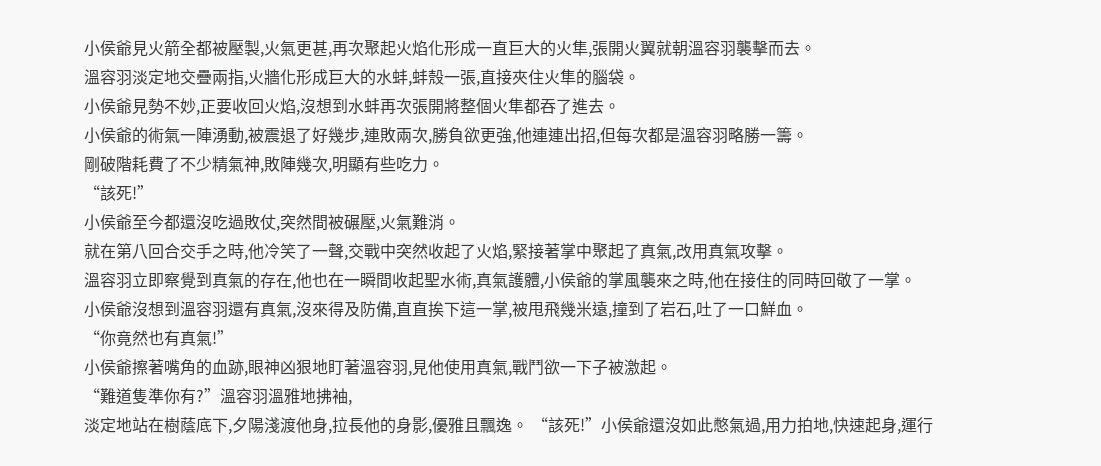小侯爺見火箭全都被壓製,火氣更甚,再次聚起火焰化形成一直巨大的火隼,張開火翼就朝溫容羽襲擊而去。
溫容羽淡定地交疊兩指,火牆化形成巨大的水蚌,蚌殼一張,直接夾住火隼的腦袋。
小侯爺見勢不妙,正要收回火焰,沒想到水蚌再次張開將整個火隼都吞了進去。
小侯爺的術氣一陣湧動,被震退了好幾步,連敗兩次,勝負欲更強,他連連出招,但每次都是溫容羽略勝一籌。
剛破階耗費了不少精氣神,敗陣幾次,明顯有些吃力。
“該死!”
小侯爺至今都還沒吃過敗仗,突然間被碾壓,火氣難消。
就在第八回合交手之時,他冷笑了一聲,交戰中突然收起了火焰,緊接著掌中聚起了真氣,改用真氣攻擊。
溫容羽立即察覺到真氣的存在,他也在一瞬間收起聖水術,真氣護體,小侯爺的掌風襲來之時,他在接住的同時回敬了一掌。
小侯爺沒想到溫容羽還有真氣,沒來得及防備,直直挨下這一掌,被甩飛幾米遠,撞到了岩石,吐了一口鮮血。
“你竟然也有真氣!”
小侯爺擦著嘴角的血跡,眼神凶狠地盯著溫容羽,見他使用真氣,戰鬥欲一下子被激起。
“難道隻準你有?”溫容羽溫雅地拂袖,
淡定地站在樹蔭底下,夕陽淺渡他身,拉長他的身影,優雅且飄逸。 “該死!”小侯爺還沒如此憋氣過,用力拍地,快速起身,運行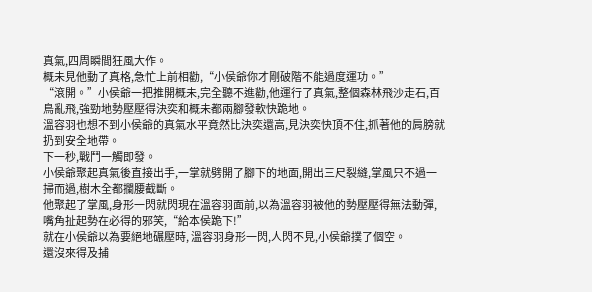真氣,四周瞬間狂風大作。
概未見他動了真格,急忙上前相勸,“小侯爺你才剛破階不能過度運功。”
“滾開。”小侯爺一把推開概未,完全聽不進勸,他運行了真氣,整個森林飛沙走石,百鳥亂飛,強勁地勢壓壓得決奕和概未都兩腳發軟快跪地。
溫容羽也想不到小侯爺的真氣水平竟然比決奕還高,見決奕快頂不住,抓著他的肩膀就扔到安全地帶。
下一秒,戰鬥一觸即發。
小侯爺聚起真氣後直接出手,一掌就劈開了腳下的地面,開出三尺裂縫,掌風只不過一掃而過,樹木全都攔腰截斷。
他聚起了掌風,身形一閃就閃現在溫容羽面前,以為溫容羽被他的勢壓壓得無法動彈,嘴角扯起勢在必得的邪笑,“給本侯跪下!”
就在小侯爺以為要絕地碾壓時, 溫容羽身形一閃,人閃不見,小侯爺撲了個空。
還沒來得及捕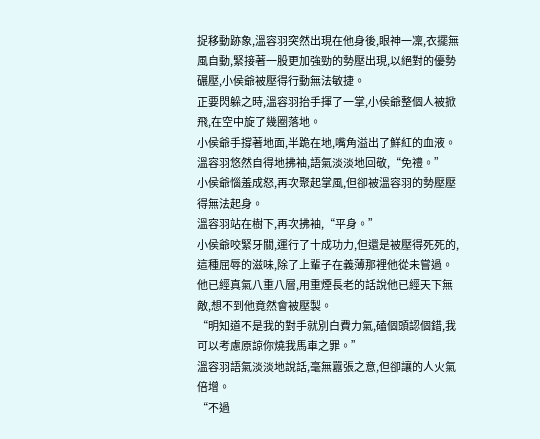捉移動跡象,溫容羽突然出現在他身後,眼神一凜,衣擺無風自動,緊接著一股更加強勁的勢壓出現,以絕對的優勢碾壓,小侯爺被壓得行動無法敏捷。
正要閃躲之時,溫容羽抬手揮了一掌,小侯爺整個人被掀飛,在空中旋了幾圈落地。
小侯爺手撐著地面,半跪在地,嘴角溢出了鮮紅的血液。
溫容羽悠然自得地拂袖,語氣淡淡地回敬,“免禮。”
小侯爺惱羞成怒,再次聚起掌風,但卻被溫容羽的勢壓壓得無法起身。
溫容羽站在樹下,再次拂袖,“平身。”
小侯爺咬緊牙關,運行了十成功力,但還是被壓得死死的,這種屈辱的滋味,除了上輩子在義薄那裡他從未嘗過。
他已經真氣八重八層,用重煙長老的話說他已經天下無敵,想不到他竟然會被壓製。
“明知道不是我的對手就別白費力氣,磕個頭認個錯,我可以考慮原諒你燒我馬車之罪。”
溫容羽語氣淡淡地說話,毫無囂張之意,但卻讓的人火氣倍增。
“不過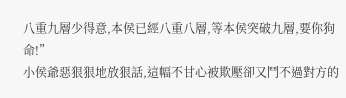八重九層少得意,本侯已經八重八層,等本侯突破九層,要你狗命!”
小侯爺惡狠狠地放狠話,這幅不甘心被欺壓卻又鬥不過對方的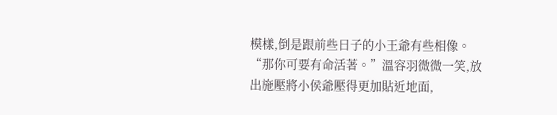模樣,倒是跟前些日子的小王爺有些相像。
“那你可要有命活著。”溫容羽微微一笑,放出施壓將小侯爺壓得更加貼近地面,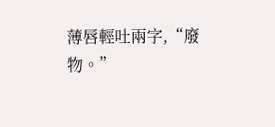薄唇輕吐兩字,“廢物。”